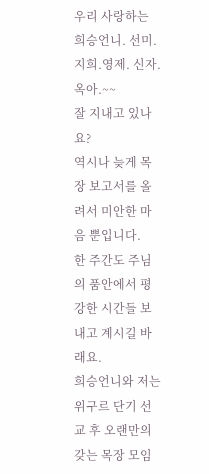우리 사랑하는 희승언니. 선미. 지희.영제. 신자. 옥아.~~
잘 지내고 있나요?
역시나 늦게 목장 보고서를 올려서 미안한 마음 뿐입니다.
한 주간도 주님의 품안에서 평강한 시간들 보내고 계시길 바래요.
희승언니와 저는 위구르 단기 선교 후 오랜만의 갖는 목장 모임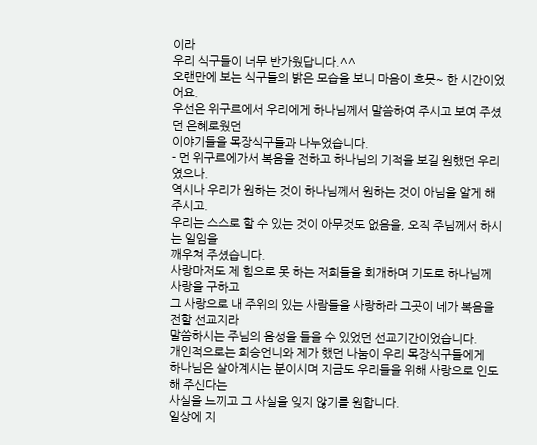이라
우리 식구들이 너무 반가웠답니다.^^
오랜만에 보는 식구들의 밝은 모습을 보니 마음이 흐믓~ 한 시간이었어요.
우선은 위구르에서 우리에게 하나님께서 말씀하여 주시고 보여 주셨던 은혜로웠던
이야기들을 목장식구들과 나누었습니다.
- 먼 위구르에가서 복음을 전하고 하나님의 기적을 보길 원했던 우리였으나.
역시나 우리가 원하는 것이 하나님께서 원하는 것이 아님을 알게 해 주시고.
우리는 스스로 할 수 있는 것이 아무것도 없음을, 오직 주님께서 하시는 일임을
깨우쳐 주셨습니다.
사랑마저도 제 힘으로 못 하는 저희들을 회개하며 기도로 하나님께 사랑을 구하고
그 사랑으로 내 주위의 있는 사람들을 사랑하라 그곳이 네가 복음을 전할 선교지라
말씀하시는 주님의 음성을 들을 수 있었던 선교기간이었습니다.
개인적으로는 희승언니와 제가 했던 나눔이 우리 목장식구들에게
하나님은 살아계시는 분이시며 지금도 우리들을 위해 사랑으로 인도해 주신다는
사실을 느끼고 그 사실을 잊지 않기를 원합니다.
일상에 지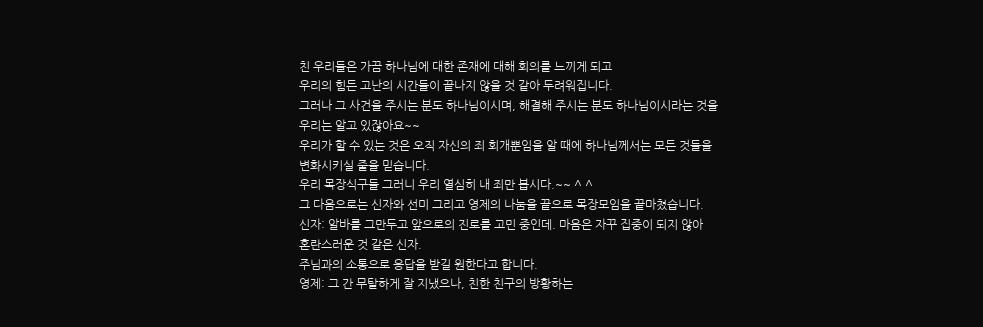친 우리들은 가끔 하나님에 대한 존재에 대해 회의를 느끼게 되고
우리의 힘든 고난의 시간들이 끝나지 않을 것 같아 두려워집니다.
그러나 그 사건을 주시는 분도 하나님이시며, 해결해 주시는 분도 하나님이시라는 것을
우리는 알고 있잖아요~~
우리가 할 수 있는 것은 오직 자신의 죄 회개뿐임을 알 때에 하나님께서는 모든 것들을
변화시키실 줄을 믿습니다.
우리 목장식구들 그러니 우리 열심히 내 죄만 봅시다.~~ ^ ^
그 다음으로는 신자와 선미 그리고 영제의 나눔을 끝으로 목장모임을 끝마쳤습니다.
신자: 알바를 그만두고 앞으로의 진로를 고민 중인데. 마음은 자꾸 집중이 되지 않아
혼란스러운 것 같은 신자.
주님과의 소통으로 응답을 받길 원한다고 합니다.
영제: 그 간 무탈하게 잘 지냈으나, 친한 친구의 방황하는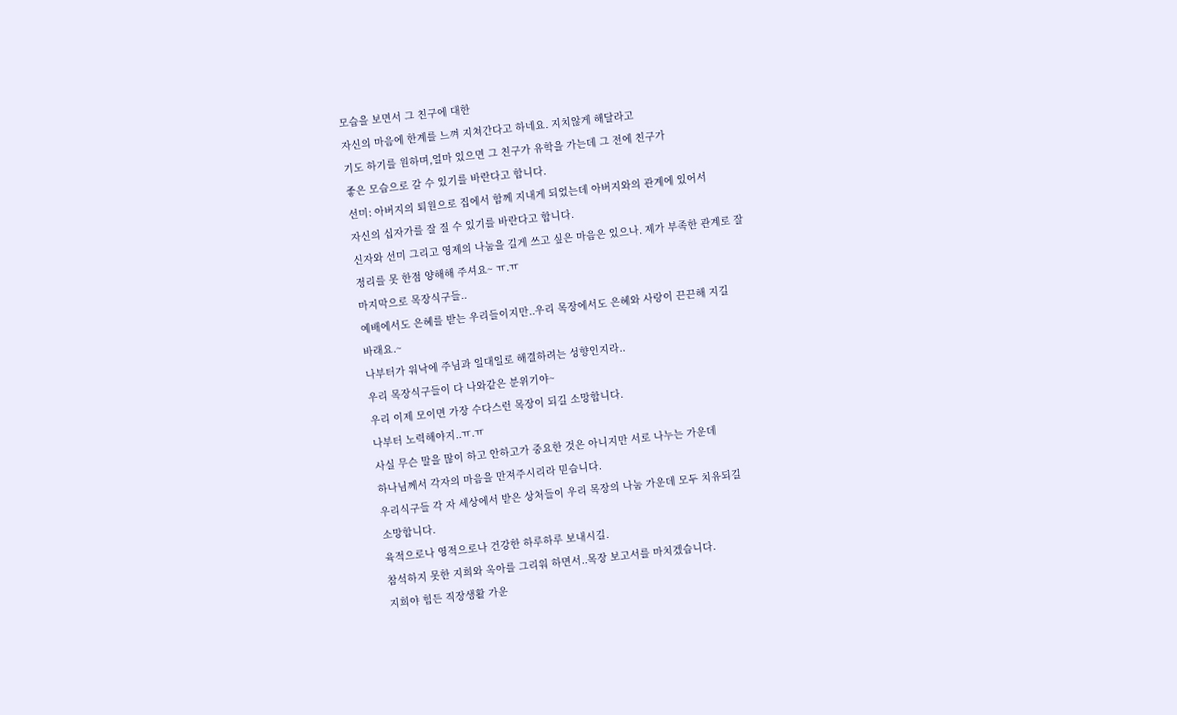모습을 보면서 그 친구에 대한
자신의 마음에 한계를 느껴 지쳐간다고 하네요. 지치않게 해달라고
기도 하기를 원하며,얼마 있으면 그 친구가 유학을 가는데 그 전에 친구가
좋은 모습으로 갈 수 있기를 바란다고 합니다.
선미: 아버지의 퇴원으로 집에서 함께 지내게 되었는데 아버지와의 관계에 있어서
자신의 십자가를 잘 질 수 있기를 바란다고 합니다.
신자와 선미 그리고 영제의 나눔을 길게 쓰고 싶은 마음은 있으나. 제가 부족한 관계로 잘
정리를 못 한점 양해해 주셔요~ ㅠ.ㅠ
마지막으로 목장식구들..
예배에서도 은혜를 받는 우리들이지만..우리 목장에서도 은혜와 사랑이 끈끈해 지길
바래요.~
나부터가 워낙에 주님과 일대일로 해결하려는 성향인지라..
우리 목장식구들이 다 나와같은 분위기야~
우리 이제 모이면 가장 수다스런 목장이 되길 소망합니다.
나부터 노력해야지..ㅠ.ㅠ
사실 무슨 말을 많이 하고 안하고가 중요한 것은 아니지만 서로 나누는 가운데
하나님께서 각자의 마음을 만져주시리라 믿습니다.
우리식구들 각 자 세상에서 받은 상처들이 우리 목장의 나눔 가운데 모두 치유되길
소망합니다.
육적으로나 영적으로나 건강한 하루하루 보내시길.
참석하지 못한 지희와 옥아를 그리워 하면서..목장 보고서를 마치겠습니다.
지희야 힘든 직장생활 가운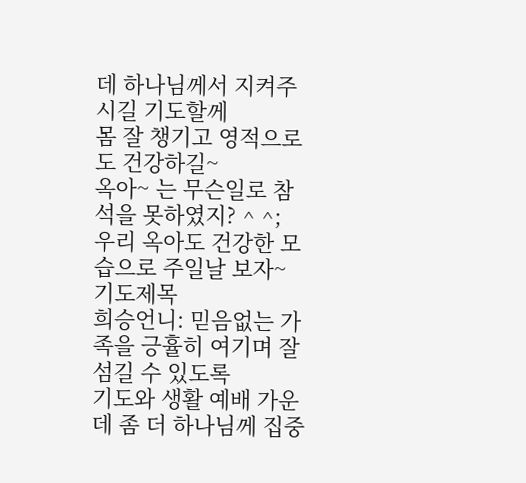데 하나님께서 지켜주시길 기도할께
몸 잘 챙기고 영적으로도 건강하길~
옥아~ 는 무슨일로 참석을 못하였지? ^ ^;
우리 옥아도 건강한 모습으로 주일날 보자~
기도제목
희승언니: 믿음없는 가족을 긍휼히 여기며 잘 섬길 수 있도록
기도와 생활 예배 가운데 좀 더 하나님께 집중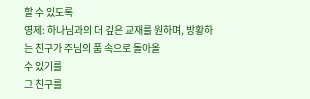할 수 있도록
영제: 하나님과의 더 깊은 교재를 원하며, 방황하는 친구가 주님의 품 속으로 돌아올
수 있기를
그 친구를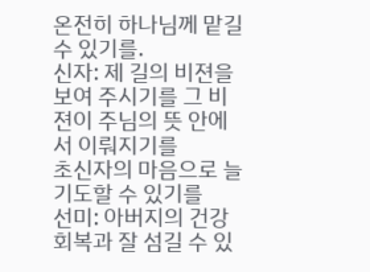온전히 하나님께 맡길 수 있기를.
신자: 제 길의 비젼을 보여 주시기를 그 비젼이 주님의 뜻 안에서 이뤄지기를
초신자의 마음으로 늘 기도할 수 있기를
선미: 아버지의 건강회복과 잘 섬길 수 있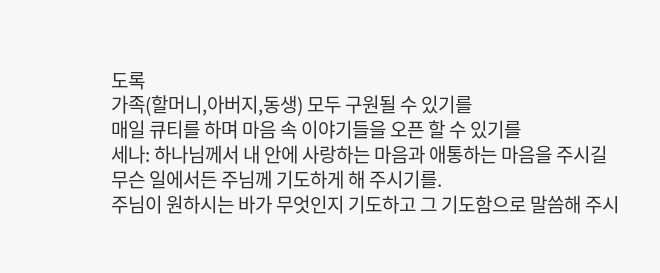도록
가족(할머니,아버지,동생) 모두 구원될 수 있기를
매일 큐티를 하며 마음 속 이야기들을 오픈 할 수 있기를
세나: 하나님께서 내 안에 사랑하는 마음과 애통하는 마음을 주시길
무슨 일에서든 주님께 기도하게 해 주시기를.
주님이 원하시는 바가 무엇인지 기도하고 그 기도함으로 말씀해 주시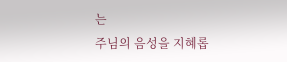는
주님의 음성을 지혜롭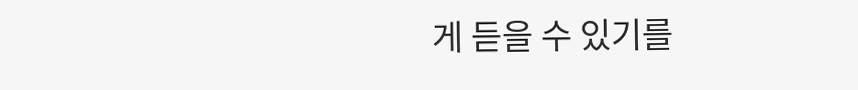게 듣을 수 있기를